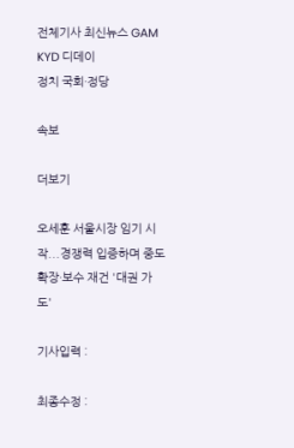전체기사 최신뉴스 GAM
KYD 디데이
정치 국회·정당

속보

더보기

오세훈 서울시장 임기 시작...경쟁력 입증하며 중도 확장·보수 재건 '대권 가도'

기사입력 :

최종수정 :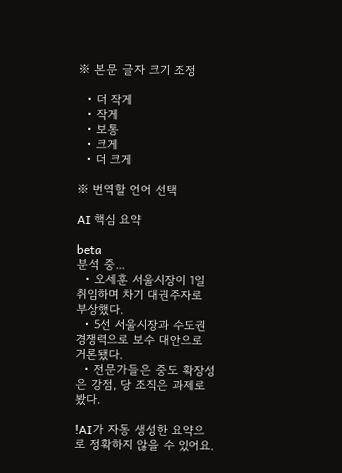※ 본문 글자 크기 조정

  • 더 작게
  • 작게
  • 보통
  • 크게
  • 더 크게

※ 번역할 언어 선택

AI 핵심 요약

beta
분석 중...
  • 오세훈 서울시장이 1일 취임하며 차기 대권주자로 부상했다.
  • 5선 서울시장과 수도권 경쟁력으로 보수 대안으로 거론됐다.
  • 전문가들은 중도 확장성은 강점, 당 조직은 과제로 봤다.

!AI가 자동 생성한 요약으로 정확하지 않을 수 있어요.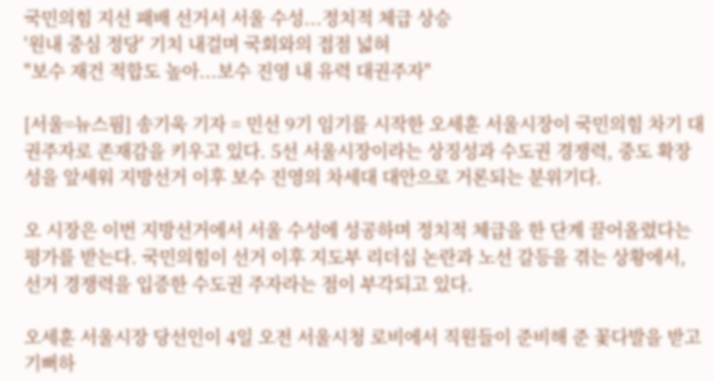국민의힘 지선 패배 선거서 서울 수성...정치적 체급 상승
'원내 중심 정당' 기치 내걸며 국회와의 접점 넓혀
"보수 재건 적합도 높아...보수 진영 내 유력 대권주자"

[서울=뉴스핌] 송기욱 기자 = 민선 9기 임기를 시작한 오세훈 서울시장이 국민의힘 차기 대권주자로 존재감을 키우고 있다. 5선 서울시장이라는 상징성과 수도권 경쟁력, 중도 확장성을 앞세워 지방선거 이후 보수 진영의 차세대 대안으로 거론되는 분위기다.

오 시장은 이번 지방선거에서 서울 수성에 성공하며 정치적 체급을 한 단계 끌어올렸다는 평가를 받는다. 국민의힘이 선거 이후 지도부 리더십 논란과 노선 갈등을 겪는 상황에서, 선거 경쟁력을 입증한 수도권 주자라는 점이 부각되고 있다.

오세훈 서울시장 당선인이 4일 오전 서울시청 로비에서 직원들이 준비해 준 꽃다발을 받고 기뻐하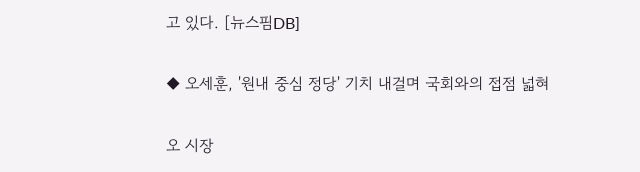고 있다. [뉴스핌DB]

◆ 오세훈, '원내 중심 정당' 기치 내걸며 국회와의 접점 넓혀

오 시장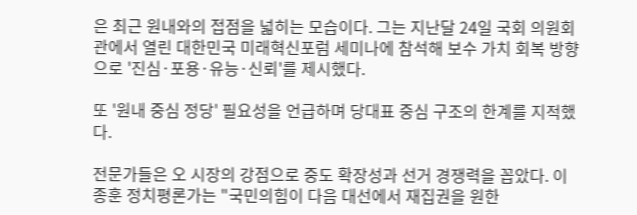은 최근 원내와의 접점을 넓히는 모습이다. 그는 지난달 24일 국회 의원회관에서 열린 대한민국 미래혁신포럼 세미나에 참석해 보수 가치 회복 방향으로 '진심·포용·유능·신뢰'를 제시했다.

또 '원내 중심 정당' 필요성을 언급하며 당대표 중심 구조의 한계를 지적했다.

전문가들은 오 시장의 강점으로 중도 확장성과 선거 경쟁력을 꼽았다. 이종훈 정치평론가는 "국민의힘이 다음 대선에서 재집권을 원한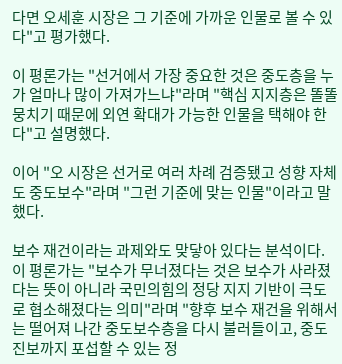다면 오세훈 시장은 그 기준에 가까운 인물로 볼 수 있다"고 평가했다.

이 평론가는 "선거에서 가장 중요한 것은 중도층을 누가 얼마나 많이 가져가느냐"라며 "핵심 지지층은 똘똘 뭉치기 때문에 외연 확대가 가능한 인물을 택해야 한다"고 설명했다.

이어 "오 시장은 선거로 여러 차례 검증됐고 성향 자체도 중도보수"라며 "그런 기준에 맞는 인물"이라고 말했다.

보수 재건이라는 과제와도 맞닿아 있다는 분석이다. 이 평론가는 "보수가 무너졌다는 것은 보수가 사라졌다는 뜻이 아니라 국민의힘의 정당 지지 기반이 극도로 협소해졌다는 의미"라며 "향후 보수 재건을 위해서는 떨어져 나간 중도보수층을 다시 불러들이고, 중도진보까지 포섭할 수 있는 정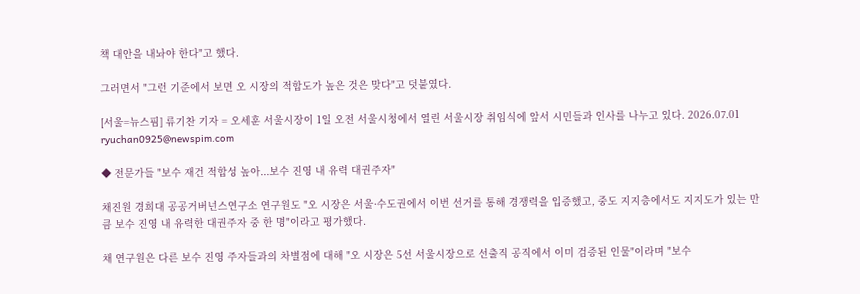책 대안을 내놔야 한다"고 했다.

그러면서 "그런 기준에서 보면 오 시장의 적합도가 높은 것은 맞다"고 덧붙였다.

[서울=뉴스핌] 류기찬 기자 = 오세훈 서울시장이 1일 오전 서울시청에서 열린 서울시장 취임식에 앞서 시민들과 인사를 나누고 있다. 2026.07.01 ryuchan0925@newspim.com

◆ 전문가들 "보수 재건 적합성 높아...보수 진영 내 유력 대권주자"

채진원 경희대 공공거버넌스연구소 연구원도 "오 시장은 서울·수도권에서 이번 선거를 통해 경쟁력을 입증했고, 중도 지지층에서도 지지도가 있는 만큼 보수 진영 내 유력한 대권주자 중 한 명"이라고 평가했다.

채 연구원은 다른 보수 진영 주자들과의 차별점에 대해 "오 시장은 5선 서울시장으로 선출직 공직에서 이미 검증된 인물"이라며 "보수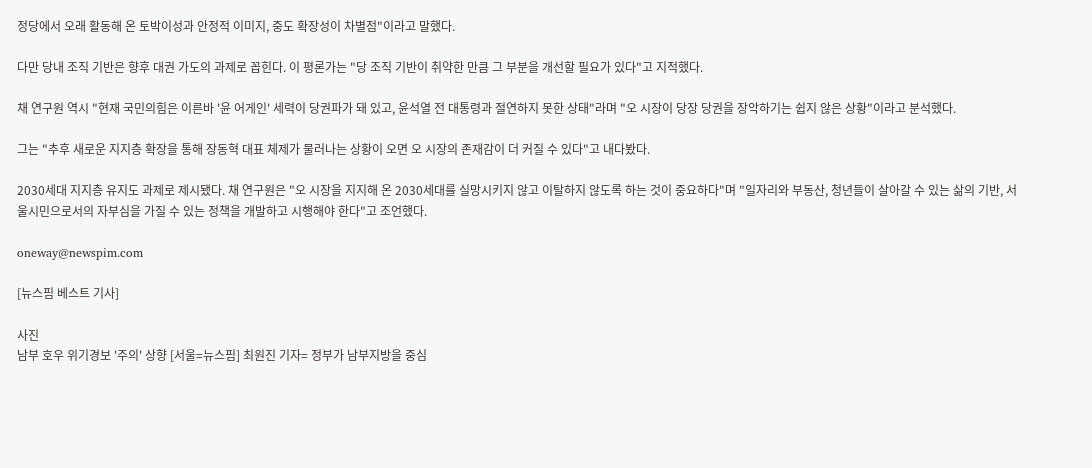정당에서 오래 활동해 온 토박이성과 안정적 이미지, 중도 확장성이 차별점"이라고 말했다.

다만 당내 조직 기반은 향후 대권 가도의 과제로 꼽힌다. 이 평론가는 "당 조직 기반이 취약한 만큼 그 부분을 개선할 필요가 있다"고 지적했다.

채 연구원 역시 "현재 국민의힘은 이른바 '윤 어게인' 세력이 당권파가 돼 있고, 윤석열 전 대통령과 절연하지 못한 상태"라며 "오 시장이 당장 당권을 장악하기는 쉽지 않은 상황"이라고 분석했다.

그는 "추후 새로운 지지층 확장을 통해 장동혁 대표 체제가 물러나는 상황이 오면 오 시장의 존재감이 더 커질 수 있다"고 내다봤다.

2030세대 지지층 유지도 과제로 제시됐다. 채 연구원은 "오 시장을 지지해 온 2030세대를 실망시키지 않고 이탈하지 않도록 하는 것이 중요하다"며 "일자리와 부동산, 청년들이 살아갈 수 있는 삶의 기반, 서울시민으로서의 자부심을 가질 수 있는 정책을 개발하고 시행해야 한다"고 조언했다.

oneway@newspim.com

[뉴스핌 베스트 기사]

사진
남부 호우 위기경보 '주의' 상향 [서울=뉴스핌] 최원진 기자= 정부가 남부지방을 중심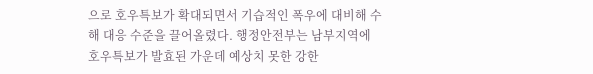으로 호우특보가 확대되면서 기습적인 폭우에 대비해 수해 대응 수준을 끌어올렸다. 행정안전부는 남부지역에 호우특보가 발효된 가운데 예상치 못한 강한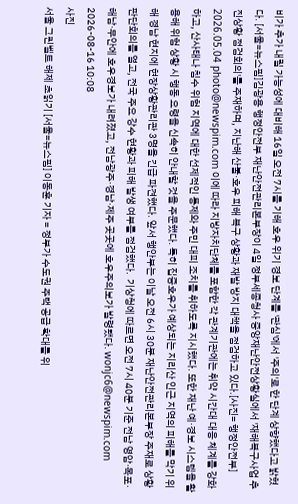비가 추가 내릴 가능성에 대비해 16일 오전 7시를 기해 호우 위기 경보 단계를 '관심'에서 '주의'로 한 단계 상향했다고 밝혔다. [서울=뉴스핌]김광용 행정안전부 재난안전관리본부장이 4일 정부세종청사 중앙재난안전상황실에서 '재해복구사업 추진상황 점검회의'를 주재하며, 지난해 산불·호우 피해 복구 상황과 재발 방지 대책을 점검하고 있다.[사진= 행정안전부] 2026.05.04 photo@newspim.com 이에 따라 지방자치단체를 포함한 각 관계기관에는 취약 시간대 대응 체계를 강화하고, 산사태나 침수 위험 지역에 대한 선제적인 통제와 주민 대피 조치를 취하도록 지시했다. 또한 재난 예·경보 시스템을 활용해 위험 상황 시 행동 요령을 신속히 안내할 것을 주문했다. 특히 집중호우가 예상되는 지리산 인근 지역의 피해를 막기 위해 경남 현지에 현장상황관리관 3명을 긴급 파견했다. 앞서 행안부는 이날 오전 6시 30분 재난안전관리본부장 주재로 상황판단회의를 열고, 전국 주요 강수 현황과 피해 발생 여부를 점검했다.  기상청에 따르면 오전 7시 40분 기준 전남 영암·목포·해남·무안에 호우경보가 내려졌고, 전남광주·경남·제주 곳곳에 호우주의보가 발령됐다. wonjc6@newspim.com 2026-08-16 10:08
사진
서울 그린벨트 해제 초읽기 [서울=뉴스핌] 이동훈 기자 = 정부가 수도권 주택 공급 확대를 위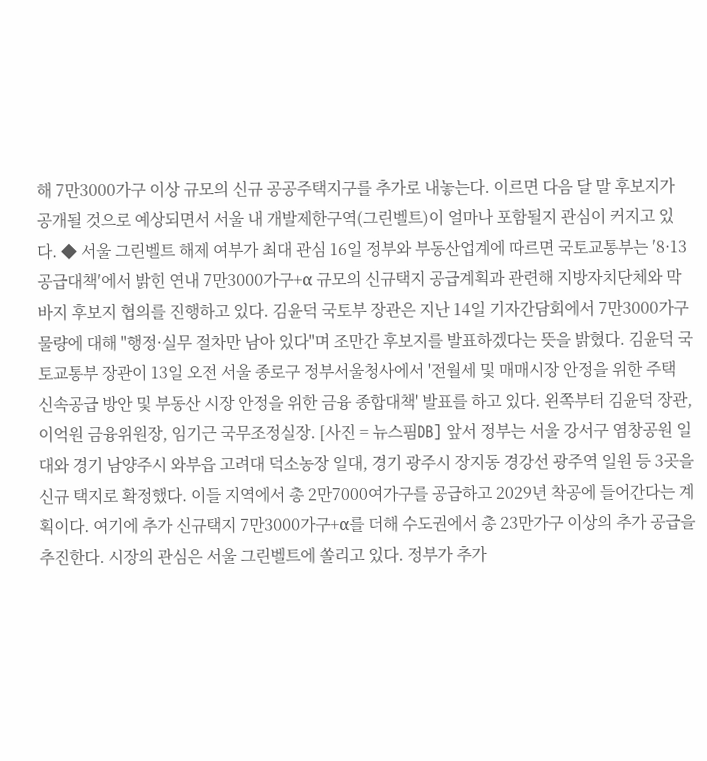해 7만3000가구 이상 규모의 신규 공공주택지구를 추가로 내놓는다. 이르면 다음 달 말 후보지가 공개될 것으로 예상되면서 서울 내 개발제한구역(그린벨트)이 얼마나 포함될지 관심이 커지고 있다. ◆ 서울 그린벨트 해제 여부가 최대 관심 16일 정부와 부동산업계에 따르면 국토교통부는 ′8·13 공급대책′에서 밝힌 연내 7만3000가구+α 규모의 신규택지 공급계획과 관련해 지방자치단체와 막바지 후보지 협의를 진행하고 있다. 김윤덕 국토부 장관은 지난 14일 기자간담회에서 7만3000가구 물량에 대해 "행정·실무 절차만 남아 있다"며 조만간 후보지를 발표하겠다는 뜻을 밝혔다. 김윤덕 국토교통부 장관이 13일 오전 서울 종로구 정부서울청사에서 '전월세 및 매매시장 안정을 위한 주택 신속공급 방안 및 부동산 시장 안정을 위한 금융 종합대책' 발표를 하고 있다. 왼쪽부터 김윤덕 장관, 이억원 금융위원장, 임기근 국무조정실장. [사진 = 뉴스핌DB] 앞서 정부는 서울 강서구 염창공원 일대와 경기 남양주시 와부읍 고려대 덕소농장 일대, 경기 광주시 장지동 경강선 광주역 일원 등 3곳을 신규 택지로 확정했다. 이들 지역에서 총 2만7000여가구를 공급하고 2029년 착공에 들어간다는 계획이다. 여기에 추가 신규택지 7만3000가구+α를 더해 수도권에서 총 23만가구 이상의 추가 공급을 추진한다. 시장의 관심은 서울 그린벨트에 쏠리고 있다. 정부가 추가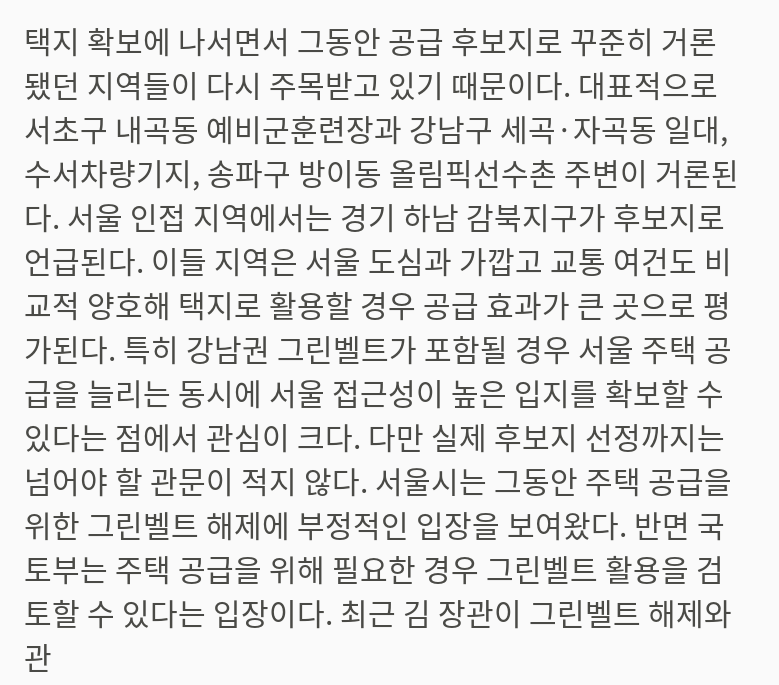택지 확보에 나서면서 그동안 공급 후보지로 꾸준히 거론됐던 지역들이 다시 주목받고 있기 때문이다. 대표적으로 서초구 내곡동 예비군훈련장과 강남구 세곡·자곡동 일대, 수서차량기지, 송파구 방이동 올림픽선수촌 주변이 거론된다. 서울 인접 지역에서는 경기 하남 감북지구가 후보지로 언급된다. 이들 지역은 서울 도심과 가깝고 교통 여건도 비교적 양호해 택지로 활용할 경우 공급 효과가 큰 곳으로 평가된다. 특히 강남권 그린벨트가 포함될 경우 서울 주택 공급을 늘리는 동시에 서울 접근성이 높은 입지를 확보할 수 있다는 점에서 관심이 크다. 다만 실제 후보지 선정까지는 넘어야 할 관문이 적지 않다. 서울시는 그동안 주택 공급을 위한 그린벨트 해제에 부정적인 입장을 보여왔다. 반면 국토부는 주택 공급을 위해 필요한 경우 그린벨트 활용을 검토할 수 있다는 입장이다. 최근 김 장관이 그린벨트 해제와 관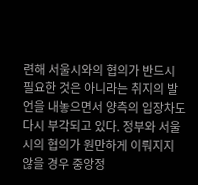련해 서울시와의 협의가 반드시 필요한 것은 아니라는 취지의 발언을 내놓으면서 양측의 입장차도 다시 부각되고 있다. 정부와 서울시의 협의가 원만하게 이뤄지지 않을 경우 중앙정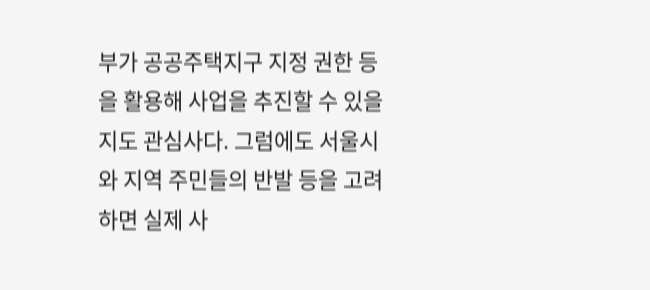부가 공공주택지구 지정 권한 등을 활용해 사업을 추진할 수 있을지도 관심사다. 그럼에도 서울시와 지역 주민들의 반발 등을 고려하면 실제 사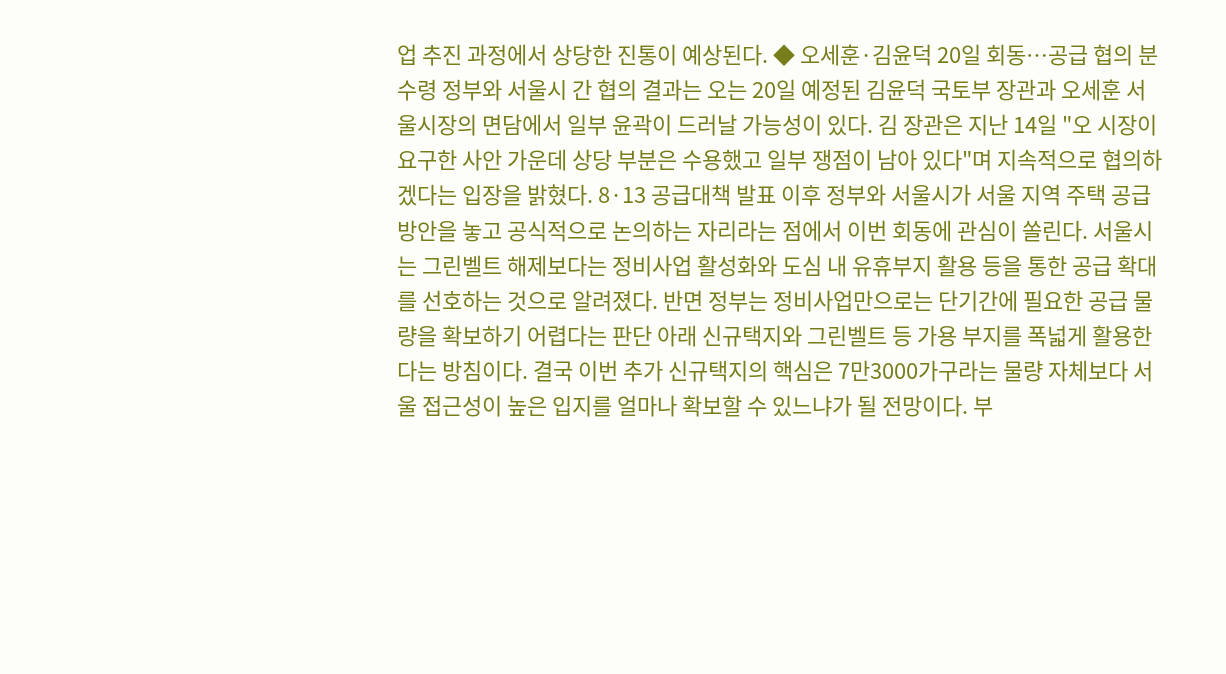업 추진 과정에서 상당한 진통이 예상된다. ◆ 오세훈·김윤덕 20일 회동…공급 협의 분수령 정부와 서울시 간 협의 결과는 오는 20일 예정된 김윤덕 국토부 장관과 오세훈 서울시장의 면담에서 일부 윤곽이 드러날 가능성이 있다. 김 장관은 지난 14일 "오 시장이 요구한 사안 가운데 상당 부분은 수용했고 일부 쟁점이 남아 있다"며 지속적으로 협의하겠다는 입장을 밝혔다. 8·13 공급대책 발표 이후 정부와 서울시가 서울 지역 주택 공급 방안을 놓고 공식적으로 논의하는 자리라는 점에서 이번 회동에 관심이 쏠린다. 서울시는 그린벨트 해제보다는 정비사업 활성화와 도심 내 유휴부지 활용 등을 통한 공급 확대를 선호하는 것으로 알려졌다. 반면 정부는 정비사업만으로는 단기간에 필요한 공급 물량을 확보하기 어렵다는 판단 아래 신규택지와 그린벨트 등 가용 부지를 폭넓게 활용한다는 방침이다. 결국 이번 추가 신규택지의 핵심은 7만3000가구라는 물량 자체보다 서울 접근성이 높은 입지를 얼마나 확보할 수 있느냐가 될 전망이다. 부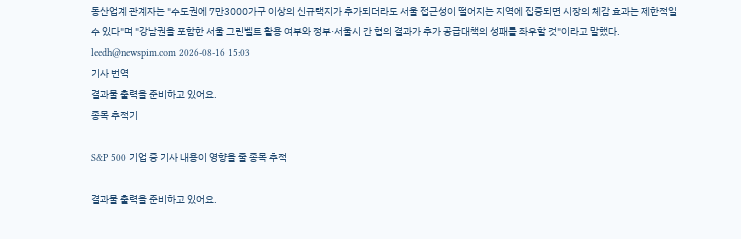동산업계 관계자는 "수도권에 7만3000가구 이상의 신규택지가 추가되더라도 서울 접근성이 떨어지는 지역에 집중되면 시장의 체감 효과는 제한적일 수 있다"며 "강남권을 포함한 서울 그린벨트 활용 여부와 정부·서울시 간 협의 결과가 추가 공급대책의 성패를 좌우할 것"이라고 말했다. leedh@newspim.com 2026-08-16 15:03
기사 번역
결과물 출력을 준비하고 있어요.
종목 추적기

S&P 500 기업 중 기사 내용이 영향을 줄 종목 추적

결과물 출력을 준비하고 있어요.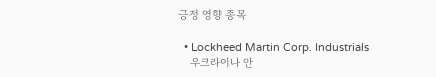긍정 영향 종목

  • Lockheed Martin Corp. Industrials
    우크라이나 안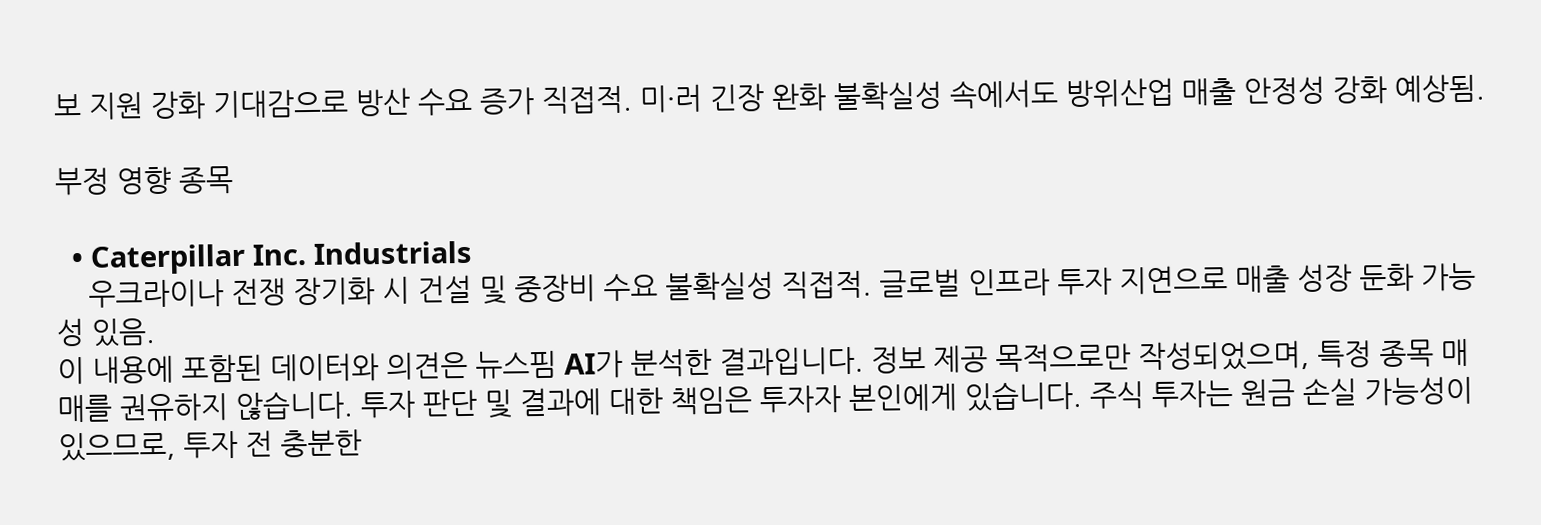보 지원 강화 기대감으로 방산 수요 증가 직접적. 미·러 긴장 완화 불확실성 속에서도 방위산업 매출 안정성 강화 예상됨.

부정 영향 종목

  • Caterpillar Inc. Industrials
    우크라이나 전쟁 장기화 시 건설 및 중장비 수요 불확실성 직접적. 글로벌 인프라 투자 지연으로 매출 성장 둔화 가능성 있음.
이 내용에 포함된 데이터와 의견은 뉴스핌 AI가 분석한 결과입니다. 정보 제공 목적으로만 작성되었으며, 특정 종목 매매를 권유하지 않습니다. 투자 판단 및 결과에 대한 책임은 투자자 본인에게 있습니다. 주식 투자는 원금 손실 가능성이 있으므로, 투자 전 충분한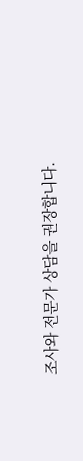조사와 전문가 상담을 권장합니다.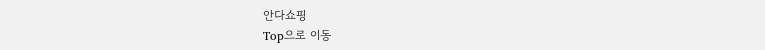안다쇼핑
Top으로 이동